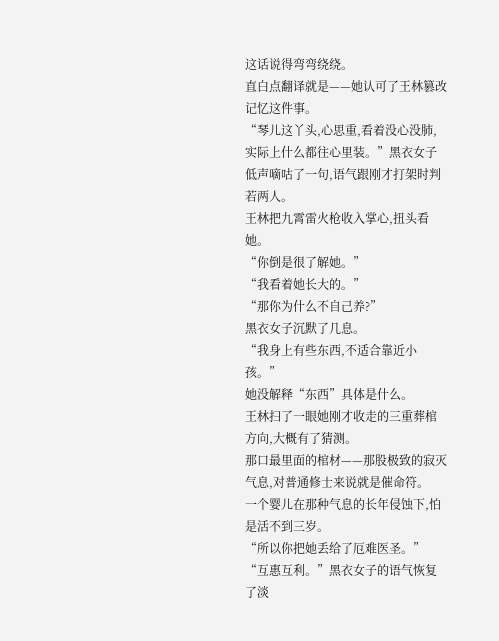这话说得弯弯绕绕。
直白点翻译就是——她认可了王林篡改记忆这件事。
“琴儿这丫头,心思重,看着没心没肺,实际上什么都往心里装。”黑衣女子低声嘀咕了一句,语气跟刚才打架时判若两人。
王林把九霄雷火枪收入掌心,扭头看她。
“你倒是很了解她。”
“我看着她长大的。”
“那你为什么不自己养?”
黑衣女子沉默了几息。
“我身上有些东西,不适合靠近小孩。”
她没解释“东西”具体是什么。
王林扫了一眼她刚才收走的三重葬棺方向,大概有了猜测。
那口最里面的棺材——那股极致的寂灭气息,对普通修士来说就是催命符。
一个婴儿在那种气息的长年侵蚀下,怕是活不到三岁。
“所以你把她丢给了厄难医圣。”
“互惠互利。”黑衣女子的语气恢复了淡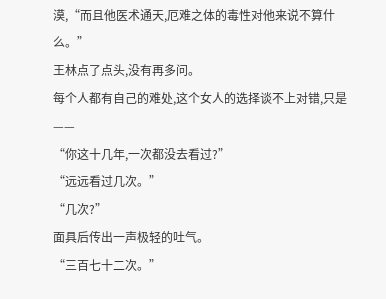漠,“而且他医术通天,厄难之体的毒性对他来说不算什么。”
王林点了点头,没有再多问。
每个人都有自己的难处,这个女人的选择谈不上对错,只是——
“你这十几年,一次都没去看过?”
“远远看过几次。”
“几次?”
面具后传出一声极轻的吐气。
“三百七十二次。”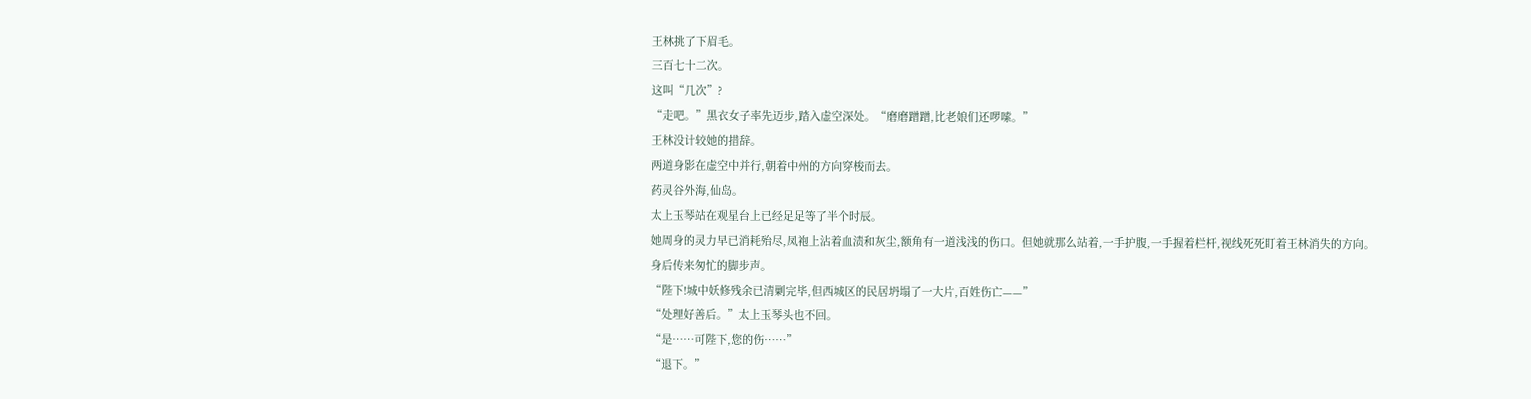王林挑了下眉毛。
三百七十二次。
这叫“几次”?
“走吧。”黑衣女子率先迈步,踏入虚空深处。“磨磨蹭蹭,比老娘们还啰嗦。”
王林没计较她的措辞。
两道身影在虚空中并行,朝着中州的方向穿梭而去。
药灵谷外海,仙岛。
太上玉琴站在观星台上已经足足等了半个时辰。
她周身的灵力早已消耗殆尽,凤袍上沾着血渍和灰尘,额角有一道浅浅的伤口。但她就那么站着,一手护腹,一手握着栏杆,视线死死盯着王林消失的方向。
身后传来匆忙的脚步声。
“陛下!城中妖修残余已清剿完毕,但西城区的民居坍塌了一大片,百姓伤亡——”
“处理好善后。”太上玉琴头也不回。
“是……可陛下,您的伤……”
“退下。”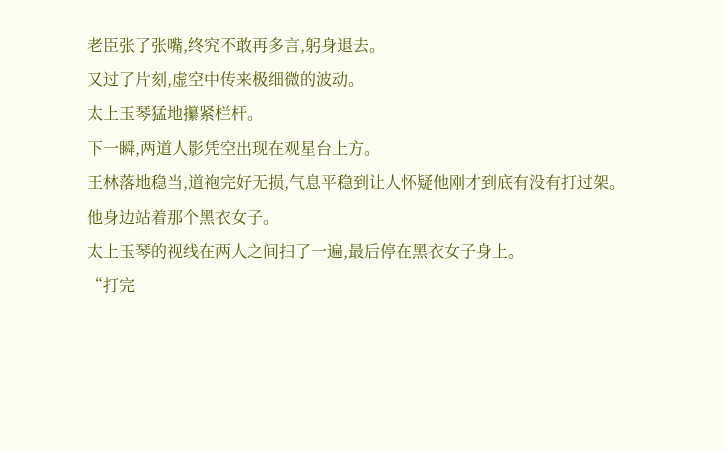老臣张了张嘴,终究不敢再多言,躬身退去。
又过了片刻,虚空中传来极细微的波动。
太上玉琴猛地攥紧栏杆。
下一瞬,两道人影凭空出现在观星台上方。
王林落地稳当,道袍完好无损,气息平稳到让人怀疑他刚才到底有没有打过架。
他身边站着那个黑衣女子。
太上玉琴的视线在两人之间扫了一遍,最后停在黑衣女子身上。
“打完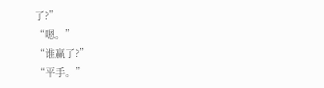了?”
“嗯。”
“谁赢了?”
“平手。”